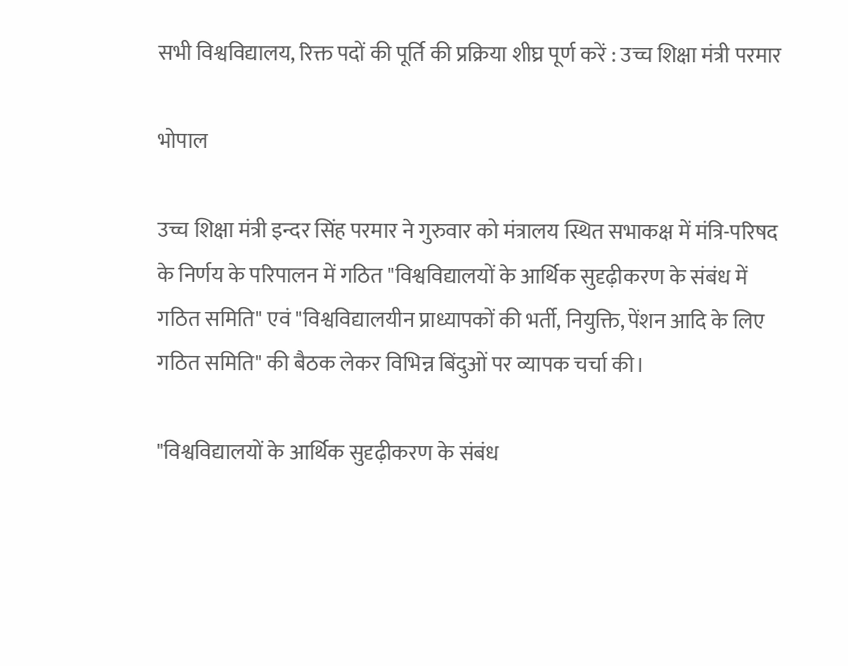सभी विश्वविद्यालय, रिक्त पदों की पूर्ति की प्रक्रिया शीघ्र पूर्ण करें : उच्च शिक्षा मंत्री परमार

भोपाल

उच्च शिक्षा मंत्री इन्दर सिंह परमार ने गुरुवार को मंत्रालय स्थित सभाकक्ष में मंत्रि-परिषद के निर्णय के परिपालन में गठित "विश्वविद्यालयों के आर्थिक सुदृढ़ीकरण के संबंध में गठित समिति" एवं "विश्वविद्यालयीन प्राध्यापकों की भर्ती, नियुक्ति, पेंशन आदि के लिए गठित समिति" की बैठक लेकर विभिन्न बिंदुओं पर व्यापक चर्चा की।

"विश्वविद्यालयों के आर्थिक सुदृढ़ीकरण के संबंध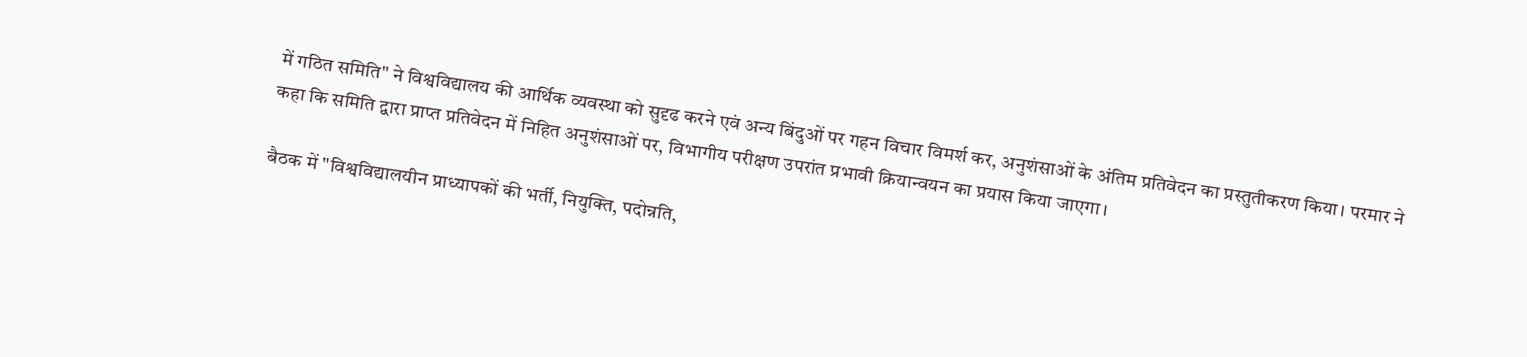में गठित समिति" ने विश्वविद्यालय की आर्थिक व्यवस्था को सुदृढ करने एवं अन्य बिंदुओं पर गहन विचार विमर्श कर, अनुशंसाओं के अंतिम प्रतिवेदन का प्रस्तुतीकरण किया। परमार ने कहा कि समिति द्वारा प्राप्त प्रतिवेदन में निहित अनुशंसाओं पर, विभागीय परीक्षण उपरांत प्रभावी क्रियान्वयन का प्रयास किया जाएगा।

बैठक में "विश्वविद्यालयीन प्राध्यापकों की भर्ती, नियुक्ति, पदोन्नति,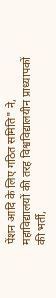पेंशन आदि के लिए गठित समिति" ने, महाविद्यालयों की तरह विश्वविद्यालयीन प्राध्यापकों की भर्ती,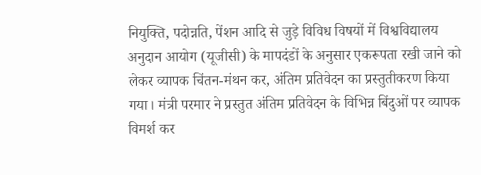नियुक्ति, पदोन्नति, पेंशन आदि से जुड़े विविध विषयों में विश्वविद्यालय अनुदान आयोग (यूजीसी) के मापदंडों के अनुसार एकरूपता रखी जाने को लेकर व्यापक चिंतन-मंथन कर, अंतिम प्रतिवेदन का प्रस्तुतीकरण किया गया। मंत्री परमार ने प्रस्तुत अंतिम प्रतिवेदन के विभिन्न बिंदुओं पर व्यापक विमर्श कर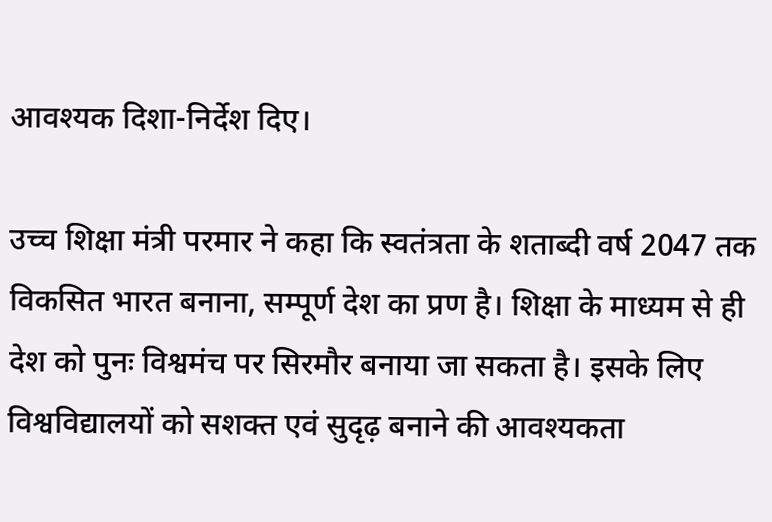आवश्यक दिशा-निर्देश दिए।

उच्च शिक्षा मंत्री परमार ने कहा कि स्वतंत्रता के शताब्दी वर्ष 2047 तक विकसित भारत बनाना, सम्पूर्ण देश का प्रण है। शिक्षा के माध्यम से ही देश को पुनः विश्वमंच पर सिरमौर बनाया जा सकता है। इसके लिए विश्वविद्यालयों को सशक्त एवं सुदृढ़ बनाने की आवश्यकता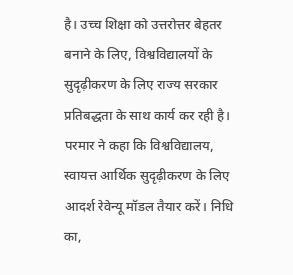है। उच्च शिक्षा को उत्तरोत्तर बेहतर बनाने के लिए, विश्वविद्यालयों के सुदृढ़ीकरण के लिए राज्य सरकार प्रतिबद्धता के साथ कार्य कर रही है। परमार ने कहा कि विश्वविद्यालय, स्वायत्त आर्थिक सुदृढ़ीकरण के लिए आदर्श रेवेन्यू मॉडल तैयार करें। निधि का,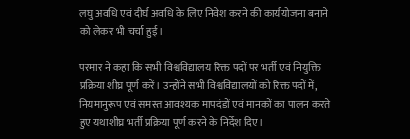लघु अवधि एवं दीर्घ अवधि के लिए निवेश करने की कार्ययोजना बनाने को लेकर भी चर्चा हुई।

परमार ने कहा कि सभी विश्वविद्यालय रिक्त पदों पर भर्ती एवं नियुक्ति प्रक्रिया शीघ्र पूर्ण करें। उन्होंने सभी विश्वविद्यालयों को रिक्त पदों में, नियमानुरूप एवं समस्त आवश्यक मापदंडों एवं मानकों का पालन करते हुए यथाशीघ्र भर्ती प्रक्रिया पूर्ण करने के निर्देश दिए।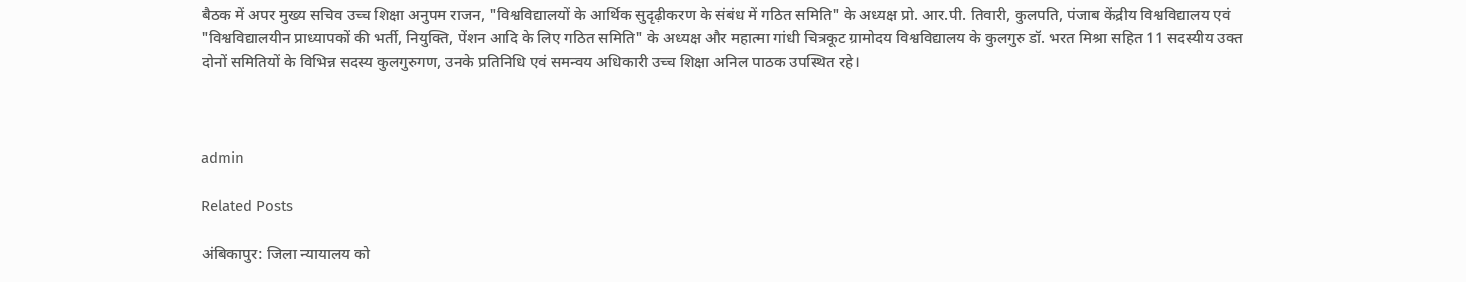बैठक में अपर मुख्य सचिव उच्च शिक्षा अनुपम राजन, "विश्वविद्यालयों के आर्थिक सुदृढ़ीकरण के संबंध में गठित समिति" के अध्यक्ष प्रो. आर.पी. तिवारी, कुलपति, पंजाब केंद्रीय विश्वविद्यालय एवं "विश्वविद्यालयीन प्राध्यापकों की भर्ती, नियुक्ति, पेंशन आदि के लिए गठित समिति" के अध्यक्ष और महात्मा गांधी चित्रकूट ग्रामोदय विश्वविद्यालय के कुलगुरु डॉ. भरत मिश्रा सहित 11 सदस्यीय उक्त दोनों समितियों के विभिन्न सदस्य कुलगुरुगण, उनके प्रतिनिधि एवं समन्वय अधिकारी उच्च शिक्षा अनिल पाठक उपस्थित रहे।



admin

Related Posts

अंबिकापुर: जिला न्यायालय को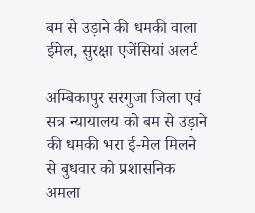बम से उड़ाने की धमकी वाला ईमेल, सुरक्षा एजेंसियां अलर्ट

अम्बिकापुर सरगुजा जिला एवं सत्र न्यायालय को बम से उड़ाने की धमकी भरा ई-मेल मिलने से बुधवार को प्रशासनिक अमला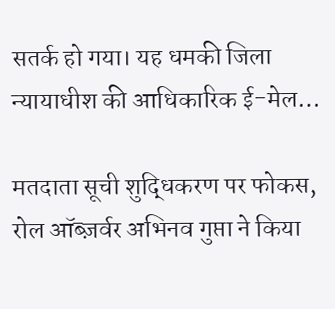सतर्क हो गया। यह धमकी जिला न्यायाधीश की आधिकारिक ई-मेल…

मतदाता सूची शुद्धिकरण पर फोकस, रोल ऑब्ज़र्वर अभिनव गुप्ता ने किया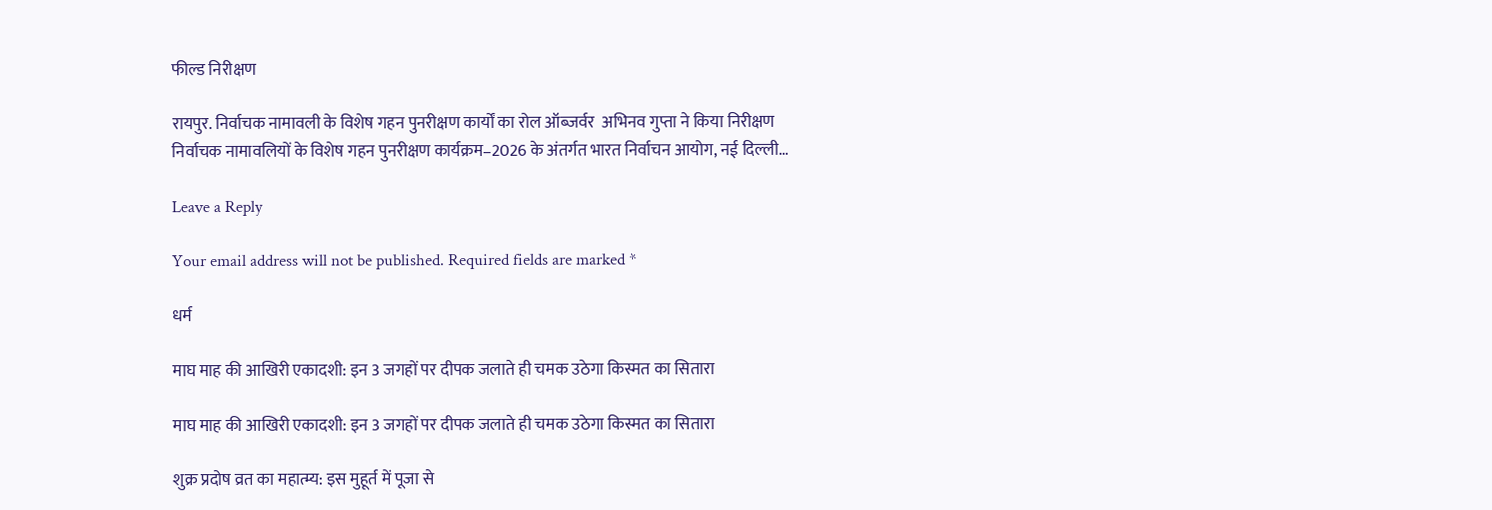फील्ड निरीक्षण

रायपुर. निर्वाचक नामावली के विशेष गहन पुनरीक्षण कार्यों का रोल ऑब्जर्वर  अभिनव गुप्ता ने किया निरीक्षण निर्वाचक नामावलियों के विशेष गहन पुनरीक्षण कार्यक्रम–2026 के अंतर्गत भारत निर्वाचन आयोग, नई दिल्ली…

Leave a Reply

Your email address will not be published. Required fields are marked *

धर्म

माघ माह की आखिरी एकादशी: इन 3 जगहों पर दीपक जलाते ही चमक उठेगा किस्मत का सितारा

माघ माह की आखिरी एकादशी: इन 3 जगहों पर दीपक जलाते ही चमक उठेगा किस्मत का सितारा

शुक्र प्रदोष व्रत का महात्म्य: इस मुहूर्त में पूजा से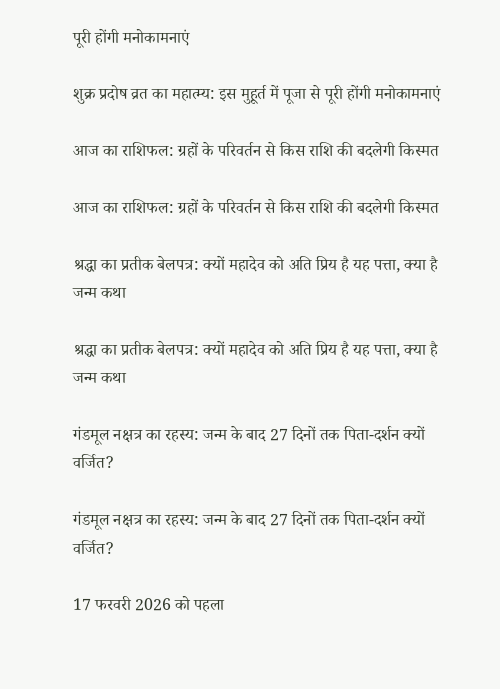पूरी होंगी मनोकामनाएं

शुक्र प्रदोष व्रत का महात्म्य: इस मुहूर्त में पूजा से पूरी होंगी मनोकामनाएं

आज का राशिफल: ग्रहों के परिवर्तन से किस राशि की बदलेगी किस्मत

आज का राशिफल: ग्रहों के परिवर्तन से किस राशि की बदलेगी किस्मत

श्रद्धा का प्रतीक बेलपत्र: क्यों महादेव को अति प्रिय है यह पत्ता, क्या है जन्म कथा

श्रद्धा का प्रतीक बेलपत्र: क्यों महादेव को अति प्रिय है यह पत्ता, क्या है जन्म कथा

गंडमूल नक्षत्र का रहस्य: जन्म के बाद 27 दिनों तक पिता-दर्शन क्यों वर्जित?

गंडमूल नक्षत्र का रहस्य: जन्म के बाद 27 दिनों तक पिता-दर्शन क्यों वर्जित?

17 फरवरी 2026 को पहला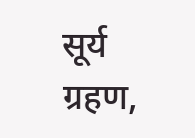सूर्य ग्रहण,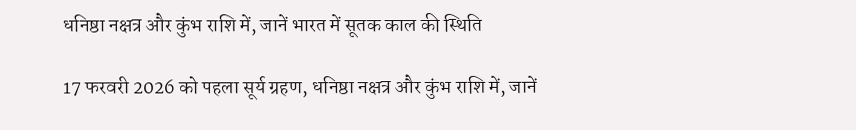धनिष्ठा नक्षत्र और कुंभ राशि में, जानें भारत में सूतक काल की स्थिति

17 फरवरी 2026 को पहला सूर्य ग्रहण, धनिष्ठा नक्षत्र और कुंभ राशि में, जानें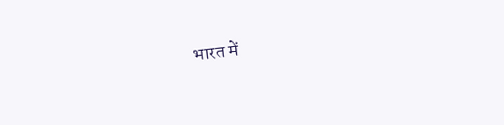भारत में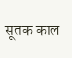सूतक काल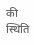की स्थिति